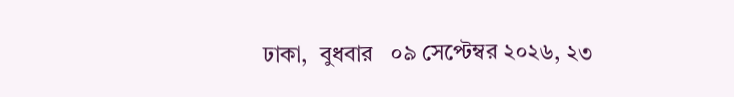ঢাকা,  বুধবার   ০৯ সেপ্টেম্বর ২০২৬, ২৩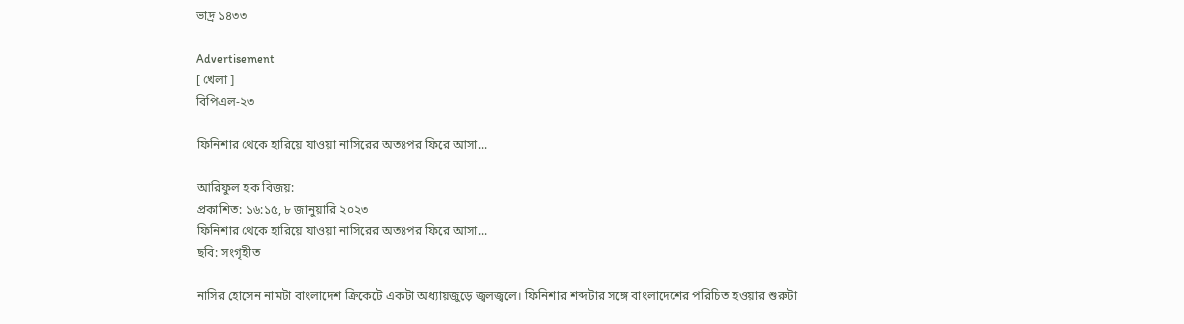ভাদ্র ১৪৩৩

Advertisement
[ খেলা ]
বিপিএল-২৩

ফিনিশার থেকে হারিয়ে যাওয়া নাসিরের অতঃপর ফিরে আসা...

আরিফুল হক বিজয়:
প্রকাশিত: ১৬:১৫, ৮ জানুয়ারি ২০২৩
ফিনিশার থেকে হারিয়ে যাওয়া নাসিরের অতঃপর ফিরে আসা...
ছবি: সংগৃহীত

নাসির হোসেন নামটা বাংলাদেশ ক্রিকেটে একটা অধ্যায়জুড়ে জ্বলজ্বলে। ফিনিশার শব্দটার সঙ্গে বাংলাদেশের পরিচিত হওয়ার শুরুটা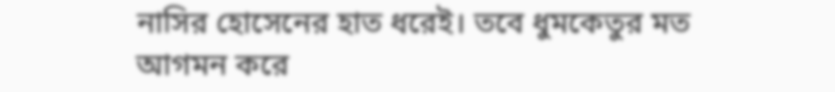নাসির হোসেনের হাত ধরেই। তবে ধুমকেতুর মত আগমন করে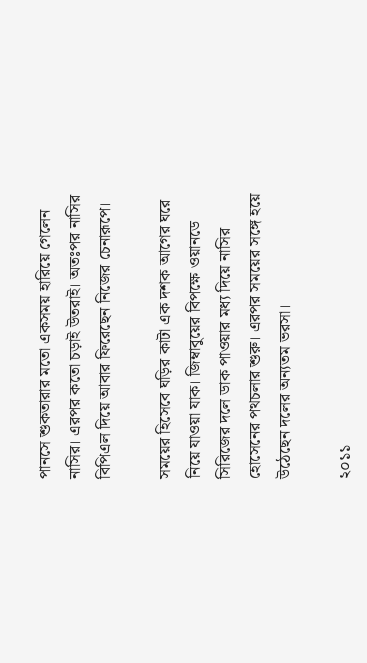পানসে শুকতারার মতো একসময় হারিয়ে গেলেন নাসির। এরপর কতো চড়াই উতরাই। অতঃপর নাসির বিপিএল দিয়ে আবার ফিরেছেন নিজের চেনারূপে।

সময়ের হিসেবে ঘড়ির কাটা এক দশক আগের ঘরে নিয়ে যাওয়া যাক। জিম্বাবুয়ের বিপক্ষে ওয়ানডে সিরিজের দলে ডাক পাওয়ার মধ্য দিয়ে নাসির হোসেনের পথচলার শুরু। এরপর সময়ের সঙ্গে হয়ে উঠেছেন দলের অন্যতম ভরসা।

২০১১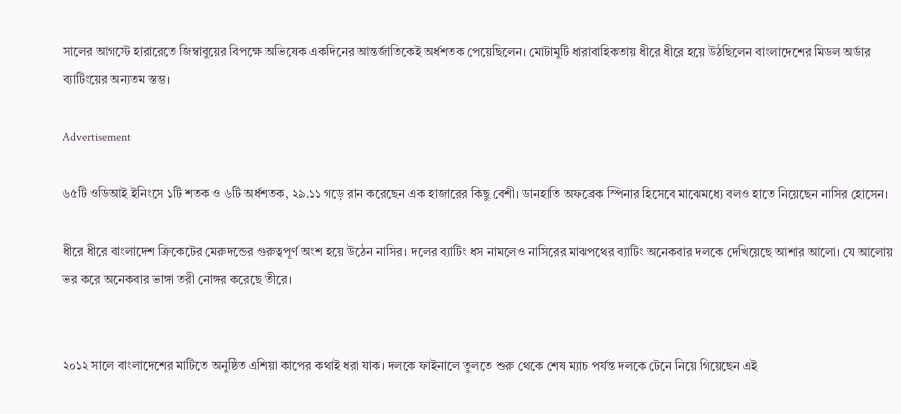সালের আগস্টে হারারেতে জিম্বাবুয়ের বিপক্ষে অভিষেক একদিনের আন্তর্জাতিকেই অর্ধশতক পেয়েছিলেন। মোটামুটি ধারাবাহিকতায় ধীরে ধীরে হয়ে উঠছিলেন বাংলাদেশের মিডল অর্ডার ব্যাটিংয়ের অন্যতম স্তম্ভ।

Advertisement

৬৫টি ওডিআই ইনিংসে ১টি শতক ও ৬টি অর্ধশতক, ২৯.১১ গড়ে রান করেছেন এক হাজারের কিছু বেশী। ডানহাতি অফব্রেক স্পিনার হিসেবে মাঝেমধ্যে বলও হাতে নিয়েছেন নাসির হোসেন।

ধীরে ধীরে বাংলাদেশ ক্রিকেটের মেরুদন্ডের গুরুত্বপূর্ণ অংশ হয়ে উঠেন নাসির। দলের ব্যাটিং ধস নামলেও নাসিরের মাঝপথের ব্যাটিং অনেকবার দলকে দেখিয়েছে আশার আলো। যে আলোয় ভর করে অনেকবার ভাঙ্গা তরী নোঙ্গর করেছে তীরে।


২০১২ সালে বাংলাদেশের মাটিতে অনুষ্ঠিত এশিয়া কাপের কথাই ধরা যাক। দলকে ফাইনালে তুলতে শুরু থেকে শেষ ম্যাচ পর্যন্ত দলকে টেনে নিয়ে গিয়েছেন এই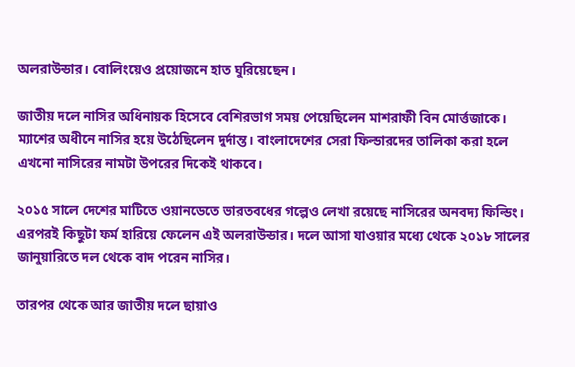অলরাউন্ডার। বোলিংয়েও প্রয়োজনে হাত ঘুরিয়েছেন।

জাতীয় দলে নাসির অধিনায়ক হিসেবে বেশিরভাগ সময় পেয়েছিলেন মাশরাফী বিন মোর্ত্তজাকে। ম্যাশের অধীনে নাসির হয়ে উঠেছিলেন দুর্দান্ত। বাংলাদেশের সেরা ফিল্ডারদের তালিকা করা হলে এখনো নাসিরের নামটা উপরের দিকেই থাকবে।

২০১৫ সালে দেশের মাটিতে ওয়ানডেতে ভারতবধের গল্পেও লেখা রয়েছে নাসিরের অনবদ্য ফিল্ডিং। এরপরই কিছুটা ফর্ম হারিয়ে ফেলেন এই অলরাউন্ডার। দলে আসা যাওয়ার মধ্যে থেকে ২০১৮ সালের জানুয়ারিতে দল থেকে বাদ পরেন নাসির।

তারপর থেকে আর জাতীয় দলে ছায়াও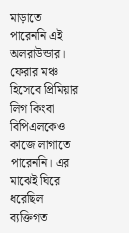মাড়াতে পারেননি এই অলরাউন্ডার। ফেরার মঞ্চ হিসেবে প্রিমিয়ার লিগ কিংবা বিপিএলকেও কাজে লাগাতে পারেননি। এর মাঝেই ঘিরে ধরেছিল ব্যক্তিগত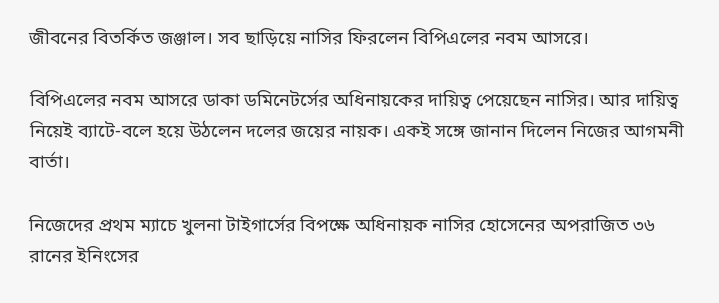জীবনের বিতর্কিত জঞ্জাল। সব ছাড়িয়ে নাসির ফিরলেন বিপিএলের নবম আসরে।

বিপিএলের নবম আসরে ডাকা ডমিনেটর্সের অধিনায়কের দায়িত্ব পেয়েছেন নাসির। আর দায়িত্ব নিয়েই ব্যাটে-বলে হয়ে উঠলেন দলের জয়ের নায়ক। একই সঙ্গে জানান দিলেন নিজের আগমনী বার্তা।

নিজেদের প্রথম ম্যাচে খুলনা টাইগার্সের বিপক্ষে অধিনায়ক নাসির হোসেনের অপরাজিত ৩৬ রানের ইনিংসের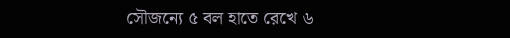সৌজন্যে ৫ বল হাতে রেখে ৬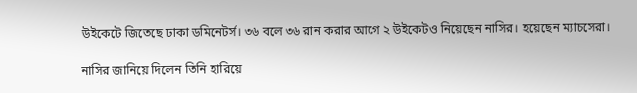উইকেটে জিতেছে ঢাকা ডমিনেটর্স। ৩৬ বলে ৩৬ রান করার আগে ২ উইকেটও নিয়েছেন নাসির। হয়েছেন ম্যাচসেরা।

নাসির জানিয়ে দিলেন তিনি হারিয়ে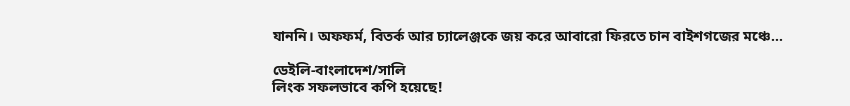যাননি। অফফর্ম, বিতর্ক আর চ্যালেঞ্জকে জয় করে আবারো ফিরতে চান বাইশগজের মঞ্চে...

ডেইলি-বাংলাদেশ/সালি
লিংক সফলভাবে কপি হয়েছে!